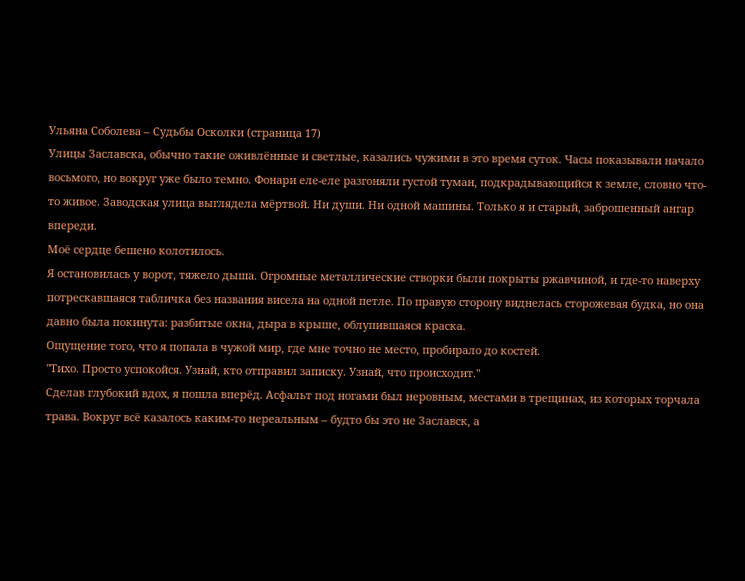Ульяна Соболева – Судьбы Осколки (страница 17)
Улицы Заславска, обычно такие оживлённые и светлые, казались чужими в это время суток. Часы показывали начало восьмого, но вокруг уже было темно. Фонари еле-еле разгоняли густой туман, подкрадывающийся к земле, словно что-то живое. Заводская улица выглядела мёртвой. Ни души. Ни одной машины. Только я и старый, заброшенный ангар впереди.
Моё сердце бешено колотилось.
Я остановилась у ворот, тяжело дыша. Огромные металлические створки были покрыты ржавчиной, и где-то наверху потрескавшаяся табличка без названия висела на одной петле. По правую сторону виднелась сторожевая будка, но она давно была покинута: разбитые окна, дыра в крыше, облупившаяся краска.
Ощущение того, что я попала в чужой мир, где мне точно не место, пробирало до костей.
"Тихо. Просто успокойся. Узнай, кто отправил записку. Узнай, что происходит."
Сделав глубокий вдох, я пошла вперёд. Асфальт под ногами был неровным, местами в трещинах, из которых торчала трава. Вокруг всё казалось каким-то нереальным – будто бы это не Заславск, а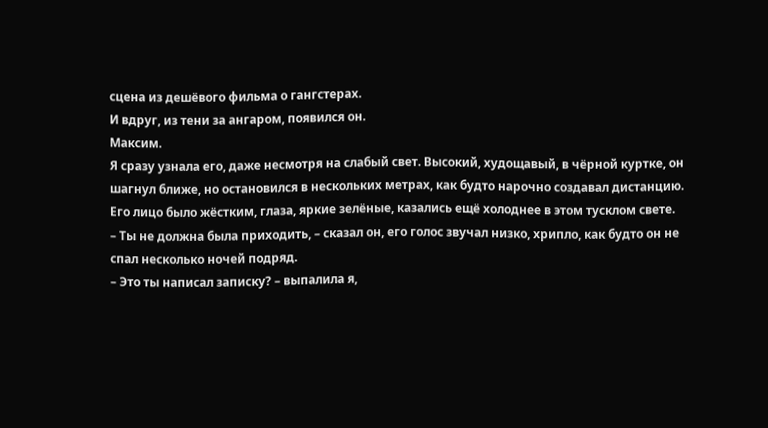сцена из дешёвого фильма о гангстерах.
И вдруг, из тени за ангаром, появился он.
Максим.
Я сразу узнала его, даже несмотря на слабый свет. Высокий, худощавый, в чёрной куртке, он шагнул ближе, но остановился в нескольких метрах, как будто нарочно создавал дистанцию. Его лицо было жёстким, глаза, яркие зелёные, казались ещё холоднее в этом тусклом свете.
– Ты не должна была приходить, – сказал он, его голос звучал низко, хрипло, как будто он не спал несколько ночей подряд.
– Это ты написал записку? – выпалила я,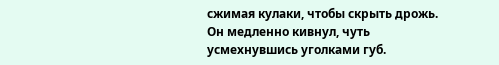сжимая кулаки, чтобы скрыть дрожь.
Он медленно кивнул, чуть усмехнувшись уголками губ.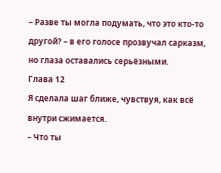– Разве ты могла подумать, что это кто-то другой? – в его голосе прозвучал сарказм, но глаза оставались серьёзными.
Глава 12
Я сделала шаг ближе, чувствуя, как всё внутри сжимается.
– Что ты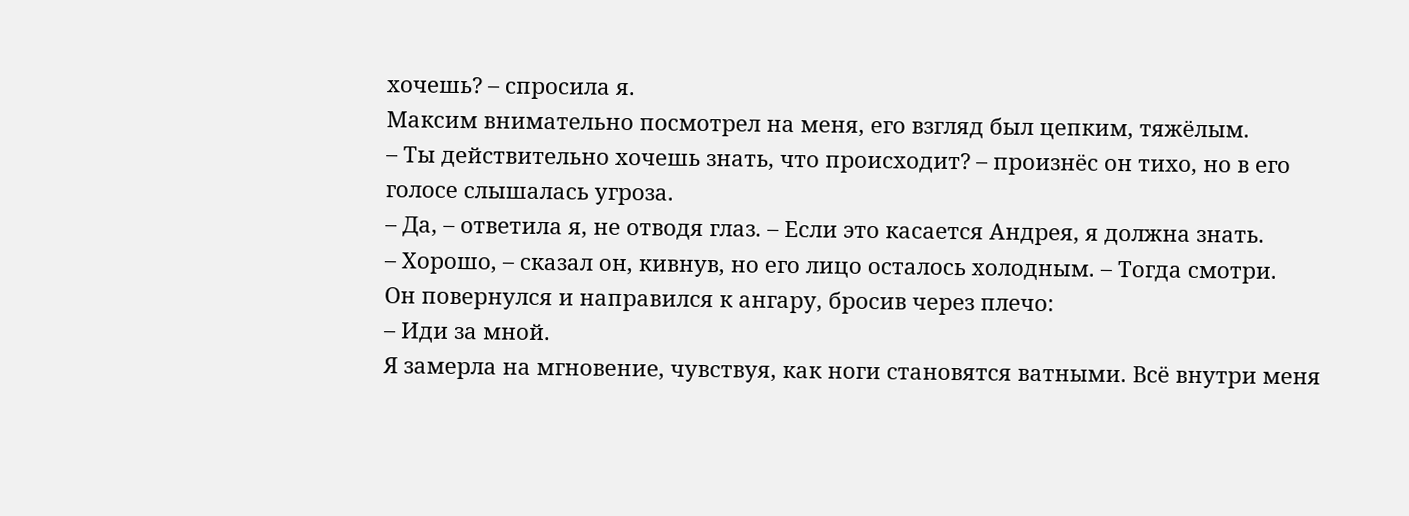хочешь? – спросила я.
Максим внимательно посмотрел на меня, его взгляд был цепким, тяжёлым.
– Ты действительно хочешь знать, что происходит? – произнёс он тихо, но в его голосе слышалась угроза.
– Да, – ответила я, не отводя глаз. – Если это касается Андрея, я должна знать.
– Хорошо, – сказал он, кивнув, но его лицо осталось холодным. – Тогда смотри.
Он повернулся и направился к ангару, бросив через плечо:
– Иди за мной.
Я замерла на мгновение, чувствуя, как ноги становятся ватными. Всё внутри меня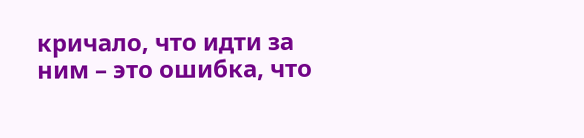кричало, что идти за ним – это ошибка, что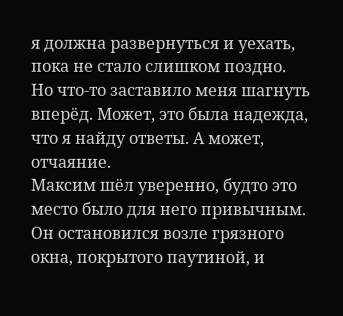я должна развернуться и уехать, пока не стало слишком поздно.
Но что-то заставило меня шагнуть вперёд. Может, это была надежда, что я найду ответы. А может, отчаяние.
Максим шёл уверенно, будто это место было для него привычным. Он остановился возле грязного окна, покрытого паутиной, и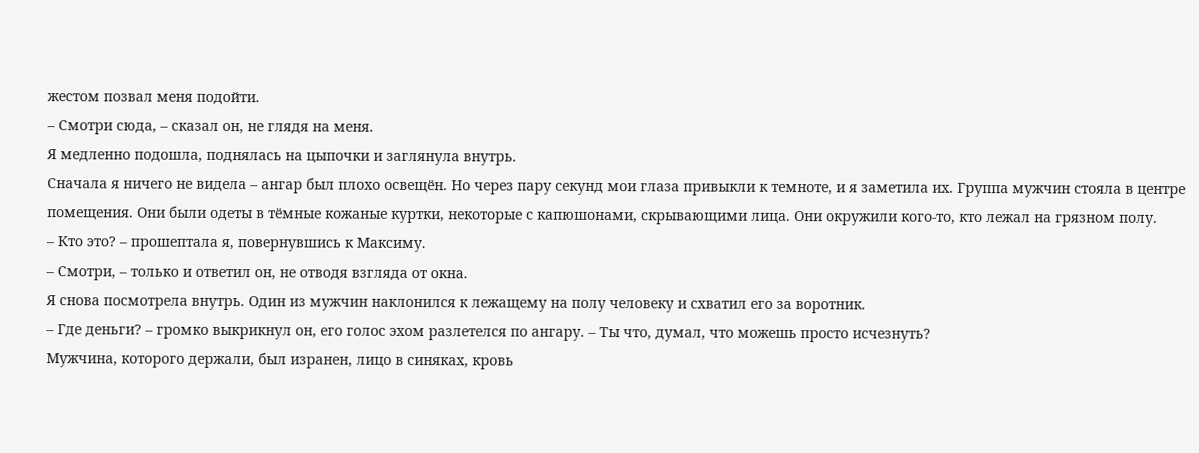жестом позвал меня подойти.
– Смотри сюда, – сказал он, не глядя на меня.
Я медленно подошла, поднялась на цыпочки и заглянула внутрь.
Сначала я ничего не видела – ангар был плохо освещён. Но через пару секунд мои глаза привыкли к темноте, и я заметила их. Группа мужчин стояла в центре помещения. Они были одеты в тёмные кожаные куртки, некоторые с капюшонами, скрывающими лица. Они окружили кого-то, кто лежал на грязном полу.
– Кто это? – прошептала я, повернувшись к Максиму.
– Смотри, – только и ответил он, не отводя взгляда от окна.
Я снова посмотрела внутрь. Один из мужчин наклонился к лежащему на полу человеку и схватил его за воротник.
– Где деньги? – громко выкрикнул он, его голос эхом разлетелся по ангару. – Ты что, думал, что можешь просто исчезнуть?
Мужчина, которого держали, был изранен, лицо в синяках, кровь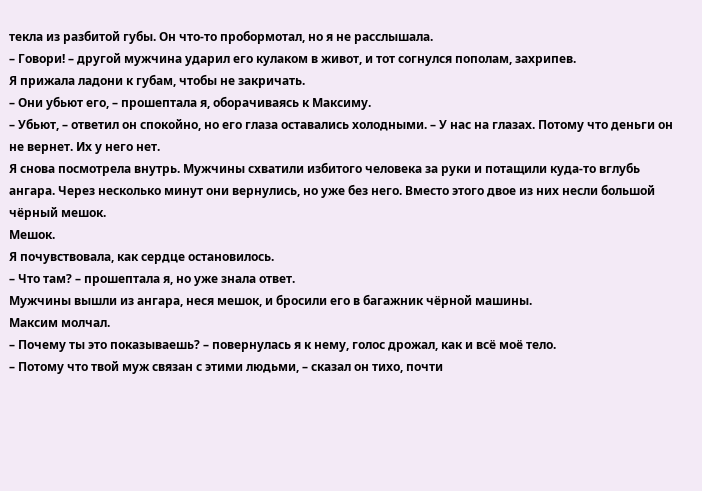текла из разбитой губы. Он что-то пробормотал, но я не расслышала.
– Говори! – другой мужчина ударил его кулаком в живот, и тот согнулся пополам, захрипев.
Я прижала ладони к губам, чтобы не закричать.
– Они убьют его, – прошептала я, оборачиваясь к Максиму.
– Убьют, – ответил он спокойно, но его глаза оставались холодными. – У нас на глазах. Потому что деньги он не вернет. Их у него нет.
Я снова посмотрела внутрь. Мужчины схватили избитого человека за руки и потащили куда-то вглубь ангара. Через несколько минут они вернулись, но уже без него. Вместо этого двое из них несли большой чёрный мешок.
Мешок.
Я почувствовала, как сердце остановилось.
– Что там? – прошептала я, но уже знала ответ.
Мужчины вышли из ангара, неся мешок, и бросили его в багажник чёрной машины.
Максим молчал.
– Почему ты это показываешь? – повернулась я к нему, голос дрожал, как и всё моё тело.
– Потому что твой муж связан с этими людьми, – сказал он тихо, почти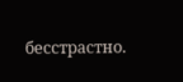бесстрастно.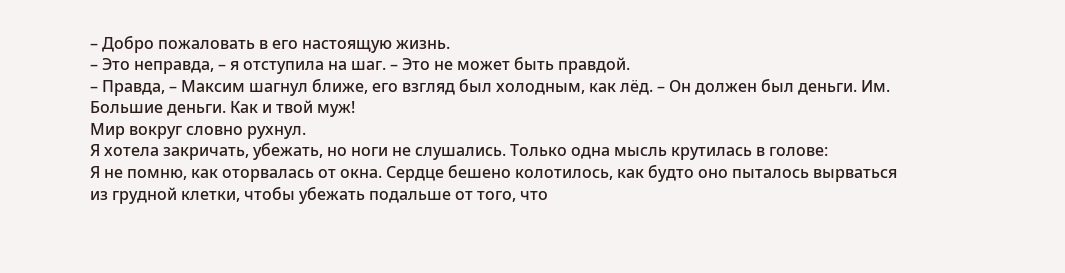– Добро пожаловать в его настоящую жизнь.
– Это неправда, – я отступила на шаг. – Это не может быть правдой.
– Правда, – Максим шагнул ближе, его взгляд был холодным, как лёд. – Он должен был деньги. Им. Большие деньги. Как и твой муж!
Мир вокруг словно рухнул.
Я хотела закричать, убежать, но ноги не слушались. Только одна мысль крутилась в голове:
Я не помню, как оторвалась от окна. Сердце бешено колотилось, как будто оно пыталось вырваться из грудной клетки, чтобы убежать подальше от того, что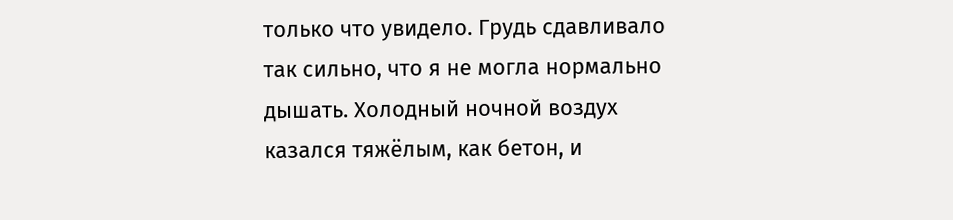только что увидело. Грудь сдавливало так сильно, что я не могла нормально дышать. Холодный ночной воздух казался тяжёлым, как бетон, и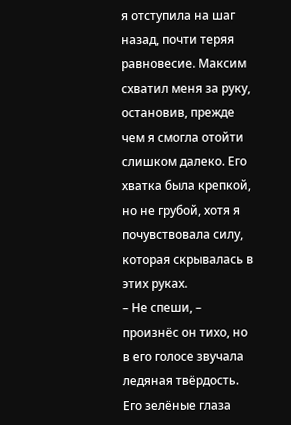я отступила на шаг назад, почти теряя равновесие. Максим схватил меня за руку, остановив, прежде чем я смогла отойти слишком далеко. Его хватка была крепкой, но не грубой, хотя я почувствовала силу, которая скрывалась в этих руках.
– Не спеши, – произнёс он тихо, но в его голосе звучала ледяная твёрдость. Его зелёные глаза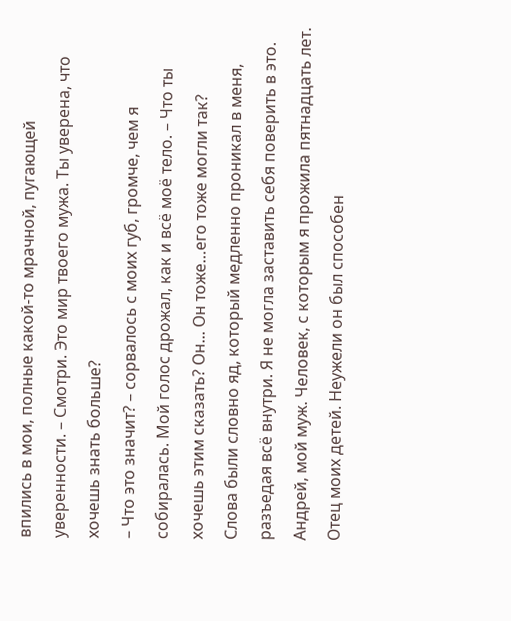впились в мои, полные какой-то мрачной, пугающей уверенности. – Смотри. Это мир твоего мужа. Ты уверена, что хочешь знать больше?
– Что это значит? – сорвалось с моих губ, громче, чем я собиралась. Мой голос дрожал, как и всё моё тело. – Что ты хочешь этим сказать? Он... Он тоже…его тоже могли так?
Слова были словно яд, который медленно проникал в меня, разъедая всё внутри. Я не могла заставить себя поверить в это. Андрей, мой муж. Человек, с которым я прожила пятнадцать лет. Отец моих детей. Неужели он был способен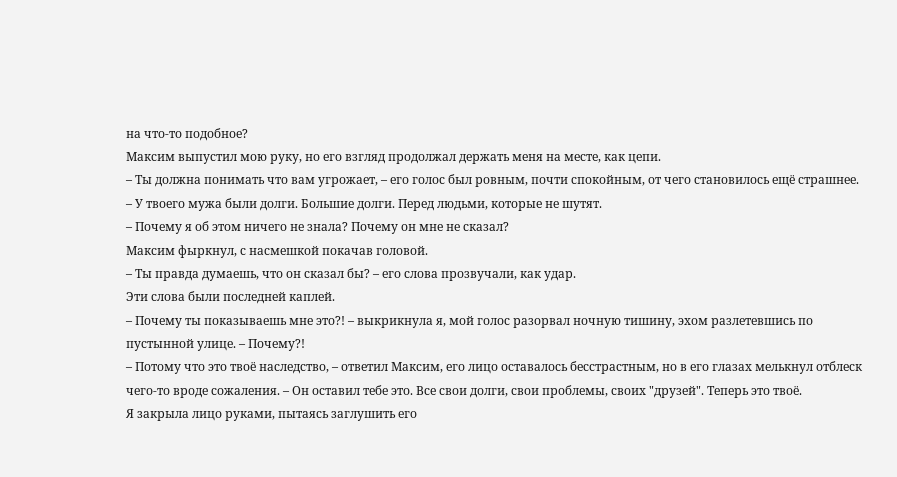на что-то подобное?
Максим выпустил мою руку, но его взгляд продолжал держать меня на месте, как цепи.
– Ты должна понимать что вам угрожает, – его голос был ровным, почти спокойным, от чего становилось ещё страшнее. – У твоего мужа были долги. Большие долги. Перед людьми, которые не шутят.
– Почему я об этом ничего не знала? Почему он мне не сказал?
Максим фыркнул, с насмешкой покачав головой.
– Ты правда думаешь, что он сказал бы? – его слова прозвучали, как удар.
Эти слова были последней каплей.
– Почему ты показываешь мне это?! – выкрикнула я, мой голос разорвал ночную тишину, эхом разлетевшись по пустынной улице. – Почему?!
– Потому что это твоё наследство, – ответил Максим, его лицо оставалось бесстрастным, но в его глазах мелькнул отблеск чего-то вроде сожаления. – Он оставил тебе это. Все свои долги, свои проблемы, своих "друзей". Теперь это твоё.
Я закрыла лицо руками, пытаясь заглушить его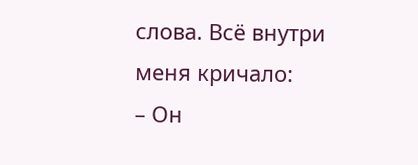слова. Всё внутри меня кричало:
– Он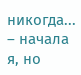никогда... – начала я, но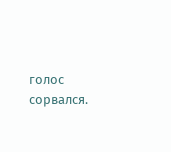голос сорвался.